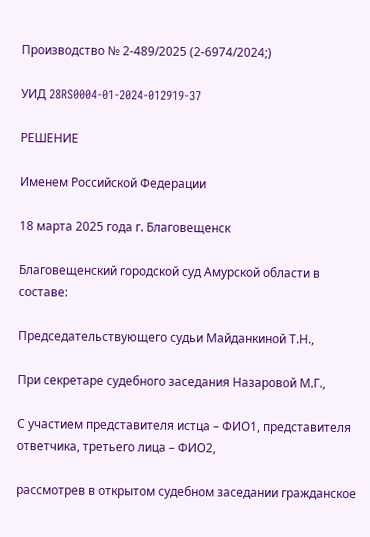Производство № 2-489/2025 (2-6974/2024;)

УИД 28RS0004-01-2024-012919-37

РЕШЕНИЕ

Именем Российской Федерации

18 марта 2025 года г. Благовещенск

Благовещенский городской суд Амурской области в составе:

Председательствующего судьи Майданкиной Т.Н.,

При секретаре судебного заседания Назаровой М.Г.,

С участием представителя истца – ФИО1, представителя ответчика, третьего лица – ФИО2,

рассмотрев в открытом судебном заседании гражданское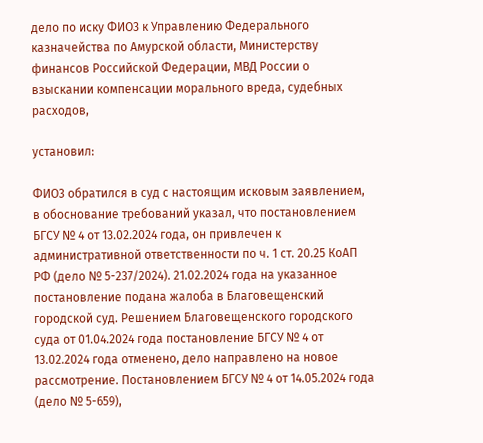дело по иску ФИО3 к Управлению Федерального казначейства по Амурской области, Министерству финансов Российской Федерации, МВД России о взыскании компенсации морального вреда, судебных расходов,

установил:

ФИО3 обратился в суд с настоящим исковым заявлением, в обоснование требований указал, что постановлением БГСУ № 4 от 13.02.2024 года, он привлечен к административной ответственности по ч. 1 ст. 20.25 КоАП РФ (дело № 5-237/2024). 21.02.2024 года на указанное постановление подана жалоба в Благовещенский городской суд. Решением Благовещенского городского суда от 01.04.2024 года постановление БГСУ № 4 от 13.02.2024 года отменено, дело направлено на новое рассмотрение. Постановлением БГСУ № 4 от 14.05.2024 года (дело № 5-659),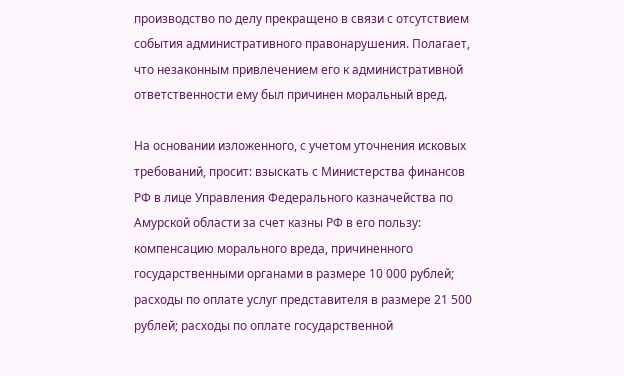производство по делу прекращено в связи с отсутствием события административного правонарушения. Полагает, что незаконным привлечением его к административной ответственности ему был причинен моральный вред.

На основании изложенного, с учетом уточнения исковых требований, просит: взыскать с Министерства финансов РФ в лице Управления Федерального казначейства по Амурской области за счет казны РФ в его пользу: компенсацию морального вреда, причиненного государственными органами в размере 10 000 рублей; расходы по оплате услуг представителя в размере 21 500 рублей; расходы по оплате государственной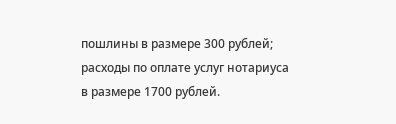пошлины в размере 300 рублей; расходы по оплате услуг нотариуса в размере 1700 рублей.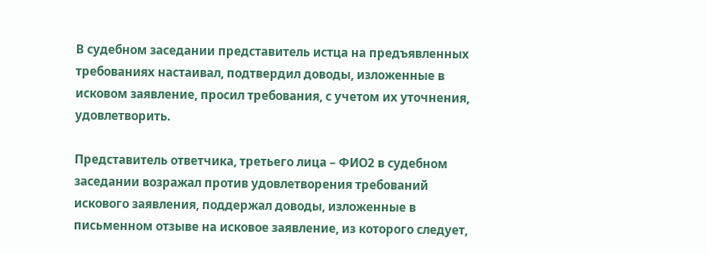В судебном заседании представитель истца на предъявленных требованиях настаивал, подтвердил доводы, изложенные в исковом заявление, просил требования, с учетом их уточнения, удовлетворить.

Представитель ответчика, третьего лица – ФИО2 в судебном заседании возражал против удовлетворения требований искового заявления, поддержал доводы, изложенные в письменном отзыве на исковое заявление, из которого следует,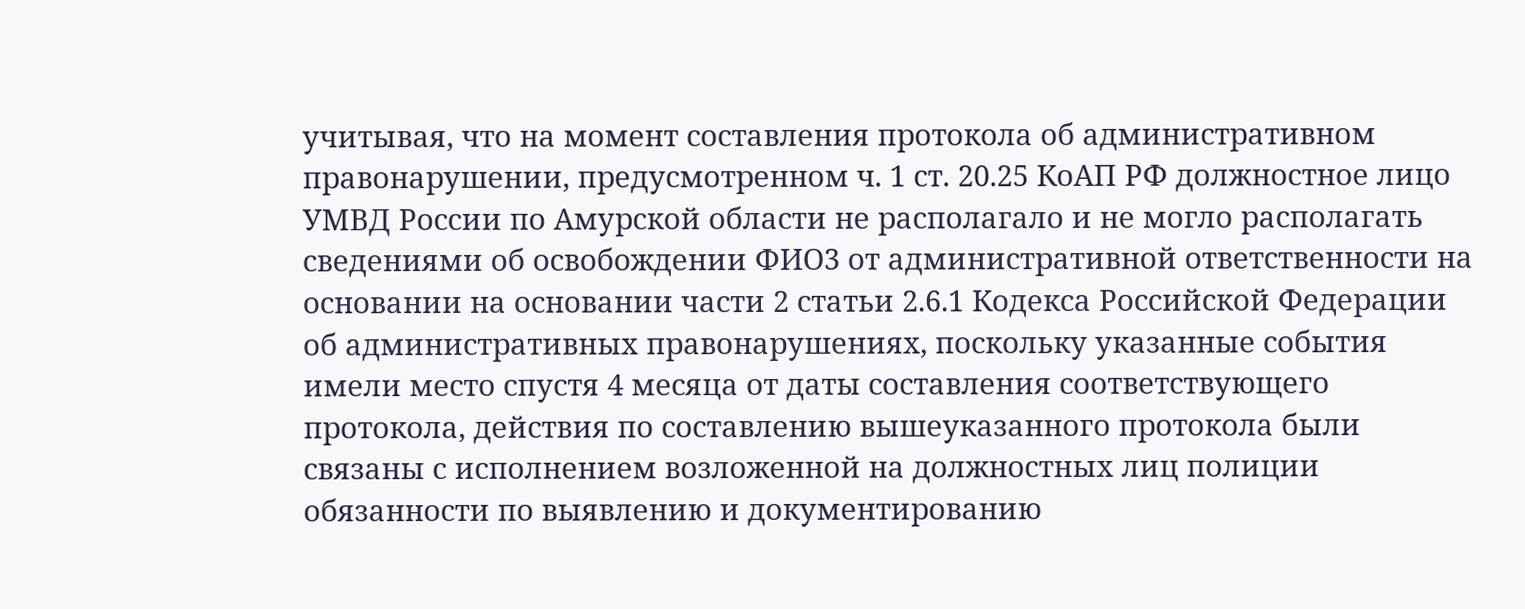учитывая, что на момент составления протокола об административном правонарушении, предусмотренном ч. 1 ст. 20.25 КоАП РФ должностное лицо УМВД России по Амурской области не располагало и не могло располагать сведениями об освобождении ФИО3 от административной ответственности на основании на основании части 2 статьи 2.6.1 Кодекса Российской Федерации об административных правонарушениях, поскольку указанные события имели место спустя 4 месяца от даты составления соответствующего протокола, действия по составлению вышеуказанного протокола были связаны с исполнением возложенной на должностных лиц полиции обязанности по выявлению и документированию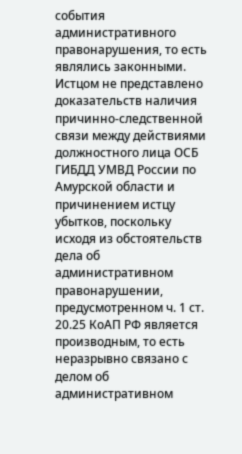события административного правонарушения, то есть являлись законными. Истцом не представлено доказательств наличия причинно-следственной связи между действиями должностного лица ОСБ ГИБДД УМВД России по Амурской области и причинением истцу убытков, поскольку исходя из обстоятельств дела об административном правонарушении, предусмотренном ч. 1 ст. 20.25 КоАП РФ является производным, то есть неразрывно связано с делом об административном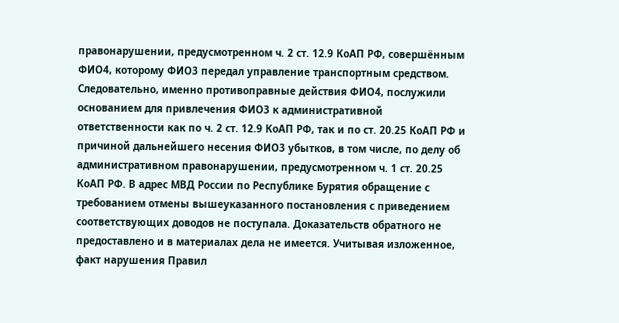правонарушении, предусмотренном ч. 2 ст. 12.9 КоАП РФ, совершённым ФИО4, которому ФИО3 передал управление транспортным средством. Следовательно, именно противоправные действия ФИО4, послужили основанием для привлечения ФИО3 к административной ответственности как по ч. 2 ст. 12.9 КоАП РФ, так и по ст. 20.25 КоАП РФ и причиной дальнейшего несения ФИО3 убытков, в том числе, по делу об административном правонарушении, предусмотренном ч. 1 ст. 20.25 КоАП РФ. В адрес МВД России по Республике Бурятия обращение с требованием отмены вышеуказанного постановления с приведением соответствующих доводов не поступала. Доказательств обратного не предоставлено и в материалах дела не имеется. Учитывая изложенное, факт нарушения Правил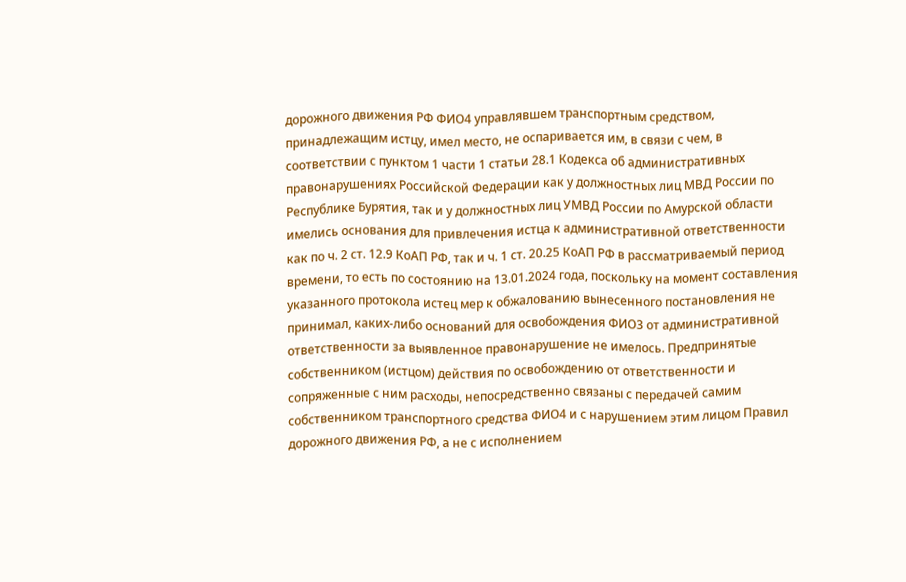дорожного движения РФ ФИО4 управлявшем транспортным средством, принадлежащим истцу, имел место, не оспаривается им, в связи с чем, в соответствии с пунктом 1 части 1 статьи 28.1 Кодекса об административных правонарушениях Российской Федерации как у должностных лиц МВД России по Республике Бурятия, так и у должностных лиц УМВД России по Амурской области имелись основания для привлечения истца к административной ответственности как по ч. 2 ст. 12.9 КоАП РФ, так и ч. 1 ст. 20.25 КоАП РФ в рассматриваемый период времени, то есть по состоянию на 13.01.2024 года, поскольку на момент составления указанного протокола истец мер к обжалованию вынесенного постановления не принимал, каких-либо оснований для освобождения ФИО3 от административной ответственности за выявленное правонарушение не имелось. Предпринятые собственником (истцом) действия по освобождению от ответственности и сопряженные с ним расходы, непосредственно связаны с передачей самим собственником транспортного средства ФИО4 и с нарушением этим лицом Правил дорожного движения РФ, а не с исполнением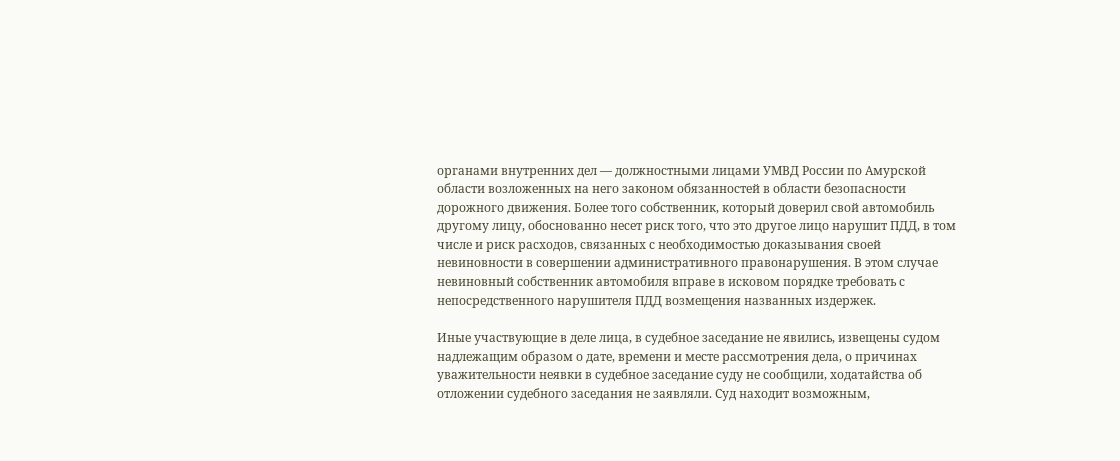органами внутренних дел — должностными лицами УМВД России по Амурской области возложенных на него законом обязанностей в области безопасности дорожного движения. Более того собственник, который доверил свой автомобиль другому лицу, обоснованно несет риск того, что это другое лицо нарушит ПДД, в том числе и риск расходов, связанных с необходимостью доказывания своей невиновности в совершении административного правонарушения. В этом случае невиновный собственник автомобиля вправе в исковом порядке требовать с непосредственного нарушителя ПДД возмещения названных издержек.

Иные участвующие в деле лица, в судебное заседание не явились, извещены судом надлежащим образом о дате, времени и месте рассмотрения дела, о причинах уважительности неявки в судебное заседание суду не сообщили, ходатайства об отложении судебного заседания не заявляли. Суд находит возможным,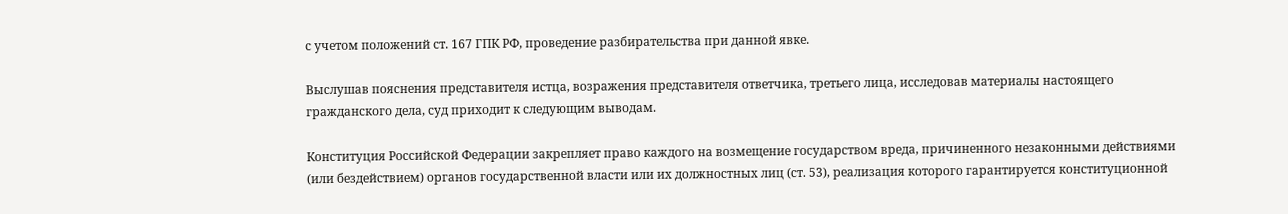с учетом положений ст. 167 ГПК РФ, проведение разбирательства при данной явке.

Выслушав пояснения представителя истца, возражения представителя ответчика, третьего лица, исследовав материалы настоящего гражданского дела, суд приходит к следующим выводам.

Конституция Российской Федерации закрепляет право каждого на возмещение государством вреда, причиненного незаконными действиями (или бездействием) органов государственной власти или их должностных лиц (ст. 53), реализация которого гарантируется конституционной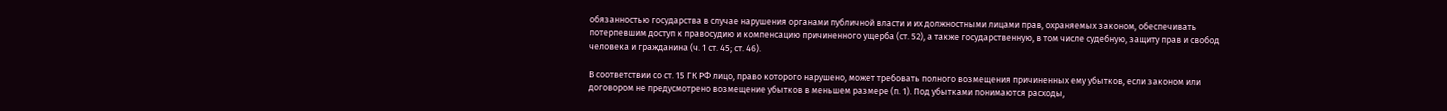обязанностью государства в случае нарушения органами публичной власти и их должностными лицами прав, охраняемых законом, обеспечивать потерпевшим доступ к правосудию и компенсацию причиненного ущерба (ст. 52), а также государственную, в том числе судебную, защиту прав и свобод человека и гражданина (ч. 1 ст. 45; ст. 46).

В соответствии со ст. 15 ГК РФ лицо, право которого нарушено, может требовать полного возмещения причиненных ему убытков, если законом или договором не предусмотрено возмещение убытков в меньшем размере (п. 1). Под убытками понимаются расходы,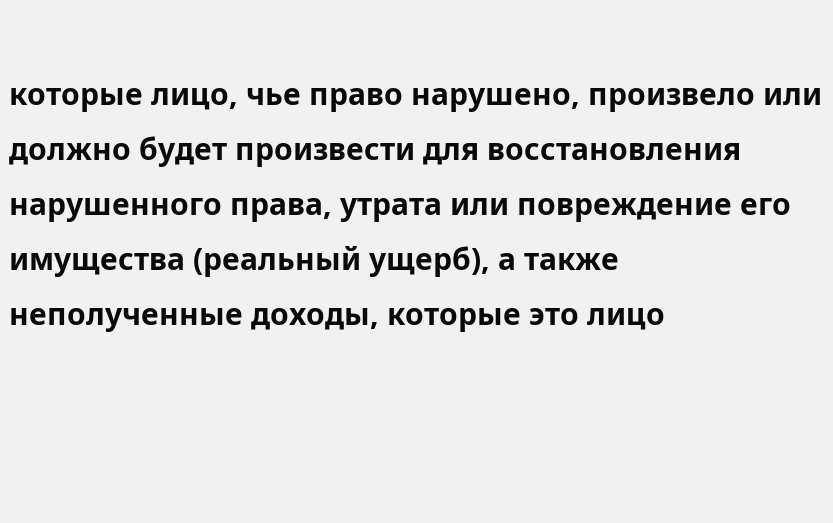которые лицо, чье право нарушено, произвело или должно будет произвести для восстановления нарушенного права, утрата или повреждение его имущества (реальный ущерб), а также неполученные доходы, которые это лицо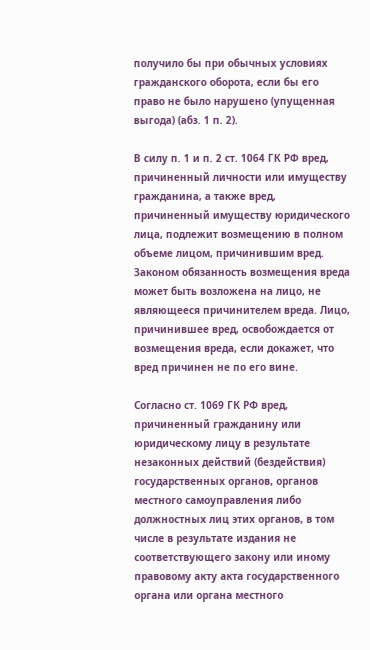получило бы при обычных условиях гражданского оборота, если бы его право не было нарушено (упущенная выгода) (абз. 1 п. 2).

В силу п. 1 и п. 2 ст. 1064 ГК РФ вред, причиненный личности или имуществу гражданина, а также вред, причиненный имуществу юридического лица, подлежит возмещению в полном объеме лицом, причинившим вред. Законом обязанность возмещения вреда может быть возложена на лицо, не являющееся причинителем вреда. Лицо, причинившее вред, освобождается от возмещения вреда, если докажет, что вред причинен не по его вине.

Согласно ст. 1069 ГК РФ вред, причиненный гражданину или юридическому лицу в результате незаконных действий (бездействия) государственных органов, органов местного самоуправления либо должностных лиц этих органов, в том числе в результате издания не соответствующего закону или иному правовому акту акта государственного органа или органа местного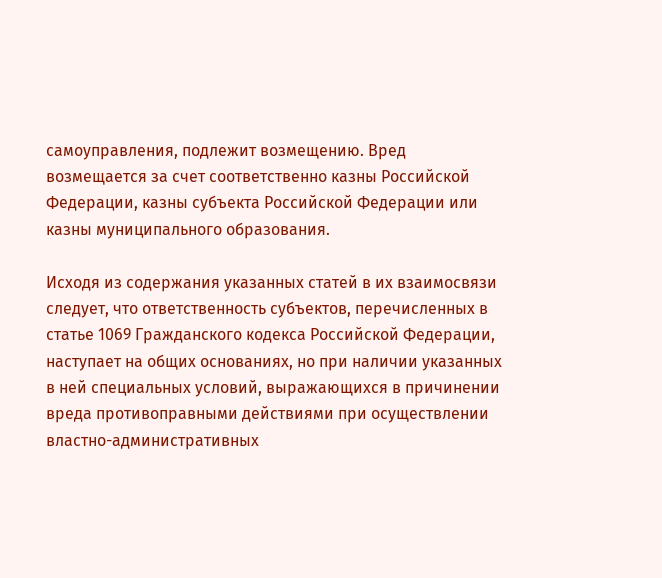самоуправления, подлежит возмещению. Вред возмещается за счет соответственно казны Российской Федерации, казны субъекта Российской Федерации или казны муниципального образования.

Исходя из содержания указанных статей в их взаимосвязи следует, что ответственность субъектов, перечисленных в статье 1069 Гражданского кодекса Российской Федерации, наступает на общих основаниях, но при наличии указанных в ней специальных условий, выражающихся в причинении вреда противоправными действиями при осуществлении властно-административных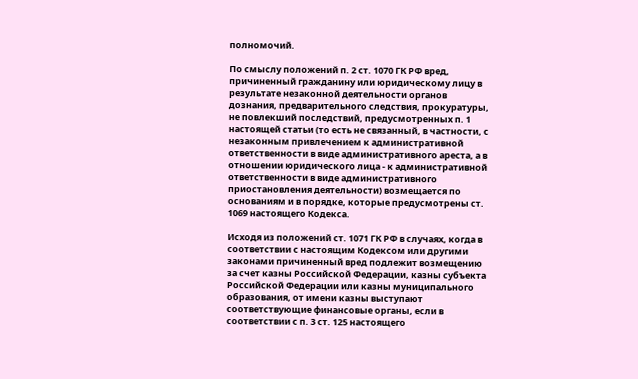полномочий.

По смыслу положений п. 2 ст. 1070 ГК РФ вред, причиненный гражданину или юридическому лицу в результате незаконной деятельности органов дознания, предварительного следствия, прокуратуры, не повлекший последствий, предусмотренных п. 1 настоящей статьи (то есть не связанный, в частности, с незаконным привлечением к административной ответственности в виде административного ареста, а в отношении юридического лица - к административной ответственности в виде административного приостановления деятельности) возмещается по основаниям и в порядке, которые предусмотрены ст. 1069 настоящего Кодекса.

Исходя из положений ст. 1071 ГК РФ в случаях, когда в соответствии с настоящим Кодексом или другими законами причиненный вред подлежит возмещению за счет казны Российской Федерации, казны субъекта Российской Федерации или казны муниципального образования, от имени казны выступают соответствующие финансовые органы, если в соответствии с п. 3 ст. 125 настоящего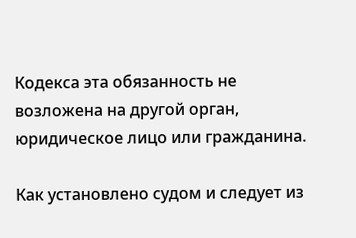Кодекса эта обязанность не возложена на другой орган, юридическое лицо или гражданина.

Как установлено судом и следует из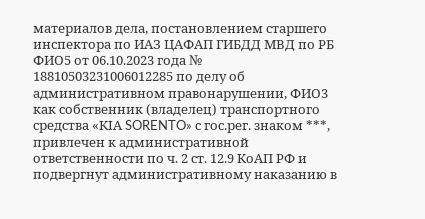материалов дела, постановлением старшего инспектора по ИАЗ ЦАФАП ГИБДД МВД по РБ ФИО5 от 06.10.2023 года № 18810503231006012285 по делу об административном правонарушении, ФИО3 как собственник (владелец) транспортного средства «КIА SORENTO» с гос.рег. знаком ***, привлечен к административной ответственности по ч. 2 ст. 12.9 КоАП РФ и подвергнут административному наказанию в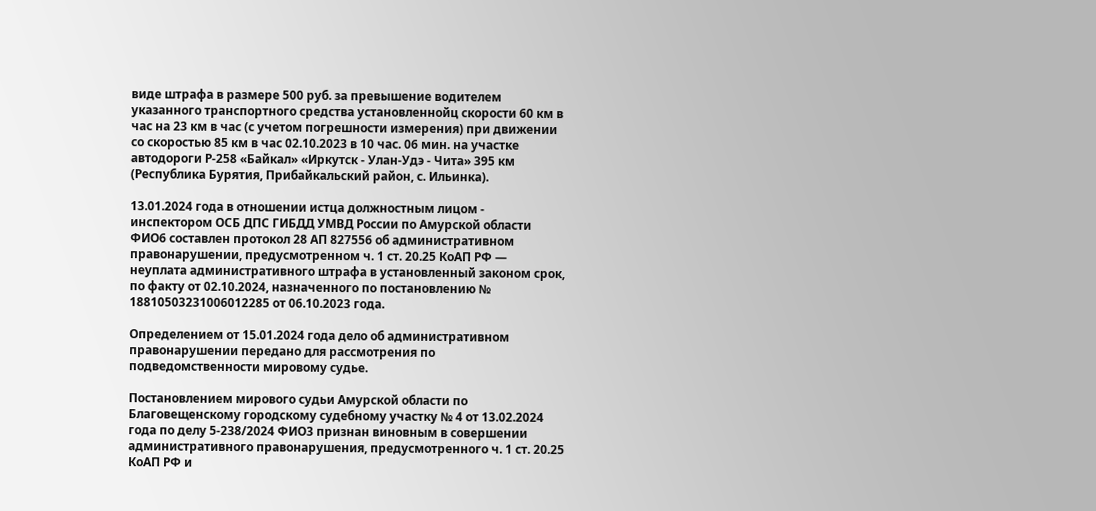виде штрафа в размере 500 руб. за превышение водителем указанного транспортного средства установленнойц скорости 60 км в час на 23 км в час (с учетом погрешности измерения) при движении со скоростью 85 км в час 02.10.2023 в 10 час. 06 мин. на участке автодороги Р-258 «Байкал» «Иркутск - Улан-Удэ - Чита» 395 км (Республика Бурятия, Прибайкальский район, с. Ильинка).

13.01.2024 года в отношении истца должностным лицом - инспектором ОСБ ДПС ГИБДД УМВД России по Амурской области ФИО6 составлен протокол 28 АП 827556 об административном правонарушении, предусмотренном ч. 1 ст. 20.25 КоАП РФ — неуплата административного штрафа в установленный законом срок, по факту от 02.10.2024, назначенного по постановлению № 18810503231006012285 от 06.10.2023 года.

Определением от 15.01.2024 года дело об административном правонарушении передано для рассмотрения по подведомственности мировому судье.

Постановлением мирового судьи Амурской области по Благовещенскому городскому судебному участку № 4 от 13.02.2024 года по делу 5-238/2024 ФИО3 признан виновным в совершении административного правонарушения, предусмотренного ч. 1 ст. 20.25 КоАП РФ и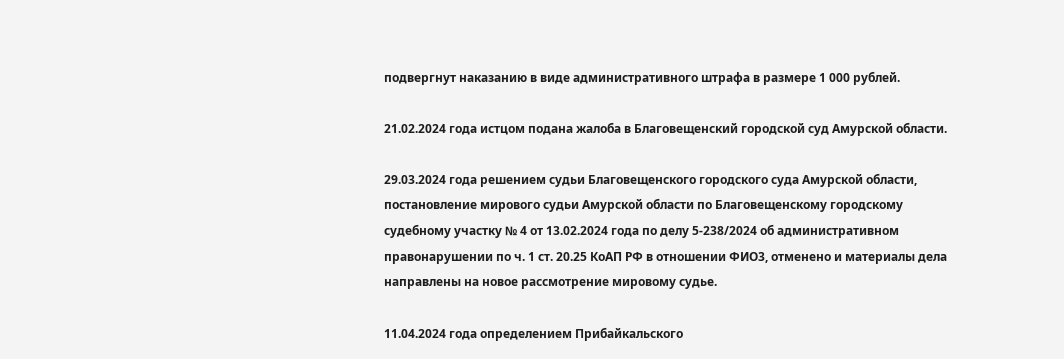подвергнут наказанию в виде административного штрафа в размере 1 000 рублей.

21.02.2024 года истцом подана жалоба в Благовещенский городской суд Амурской области.

29.03.2024 года решением судьи Благовещенского городского суда Амурской области, постановление мирового судьи Амурской области по Благовещенскому городскому судебному участку № 4 от 13.02.2024 года по делу 5-238/2024 об административном правонарушении по ч. 1 ст. 20.25 КоАП РФ в отношении ФИО3, отменено и материалы дела направлены на новое рассмотрение мировому судье.

11.04.2024 года определением Прибайкальского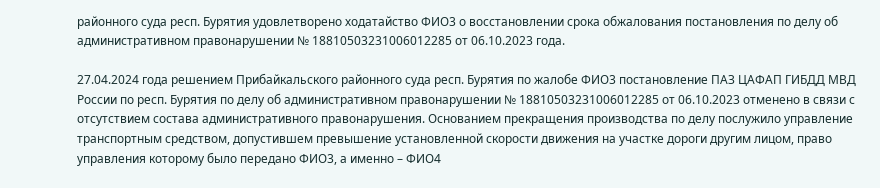районного суда респ. Бурятия удовлетворено ходатайство ФИО3 о восстановлении срока обжалования постановления по делу об административном правонарушении № 18810503231006012285 от 06.10.2023 года.

27.04.2024 года решением Прибайкальского районного суда респ. Бурятия по жалобе ФИО3 постановление ПАЗ ЦАФАП ГИБДД МВД России по респ. Бурятия по делу об административном правонарушении № 18810503231006012285 от 06.10.2023 отменено в связи с отсутствием состава административного правонарушения. Основанием прекращения производства по делу послужило управление транспортным средством, допустившем превышение установленной скорости движения на участке дороги другим лицом, право управления которому было передано ФИО3, а именно – ФИО4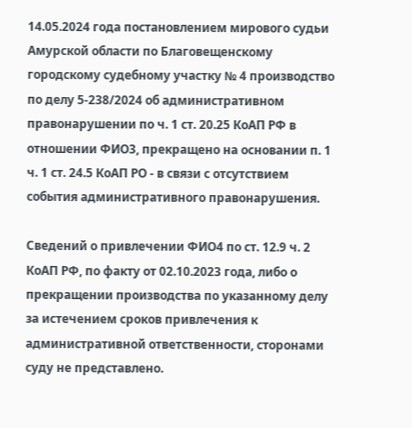14.05.2024 года постановлением мирового судьи Амурской области по Благовещенскому городскому судебному участку № 4 производство по делу 5-238/2024 об административном правонарушении по ч. 1 ст. 20.25 КоАП РФ в отношении ФИО3, прекращено на основании п. 1 ч. 1 ст. 24.5 КоАП РО - в связи с отсутствием события административного правонарушения.

Сведений о привлечении ФИО4 по ст. 12.9 ч. 2 КоАП РФ, по факту от 02.10.2023 года, либо о прекращении производства по указанному делу за истечением сроков привлечения к административной ответственности, сторонами суду не представлено.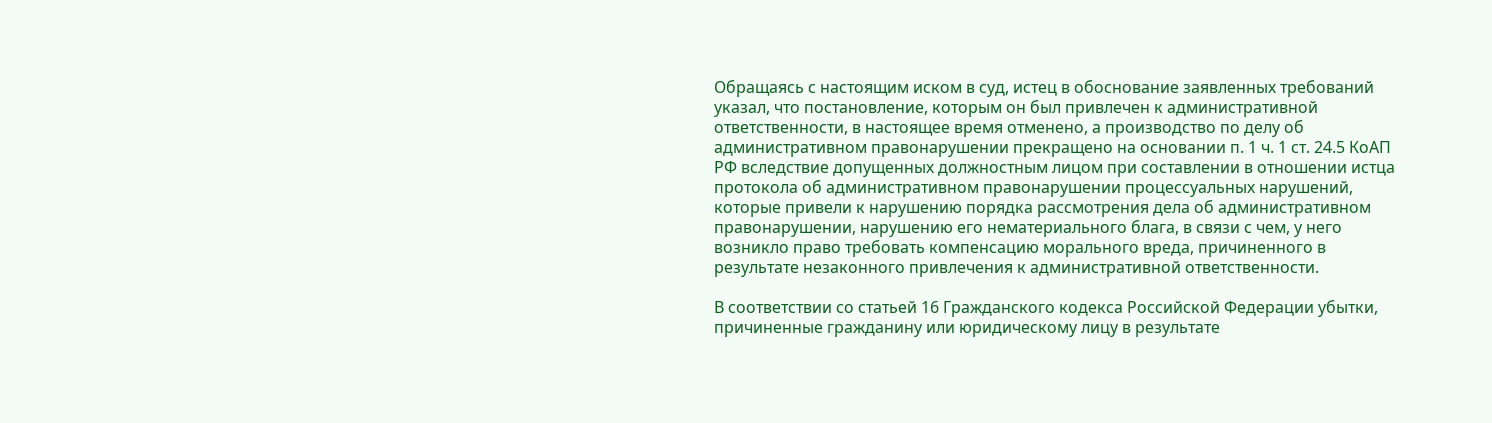Обращаясь с настоящим иском в суд, истец в обоснование заявленных требований указал, что постановление, которым он был привлечен к административной ответственности, в настоящее время отменено, а производство по делу об административном правонарушении прекращено на основании п. 1 ч. 1 ст. 24.5 КоАП РФ вследствие допущенных должностным лицом при составлении в отношении истца протокола об административном правонарушении процессуальных нарушений, которые привели к нарушению порядка рассмотрения дела об административном правонарушении, нарушению его нематериального блага, в связи с чем, у него возникло право требовать компенсацию морального вреда, причиненного в результате незаконного привлечения к административной ответственности.

В соответствии со статьей 16 Гражданского кодекса Российской Федерации убытки, причиненные гражданину или юридическому лицу в результате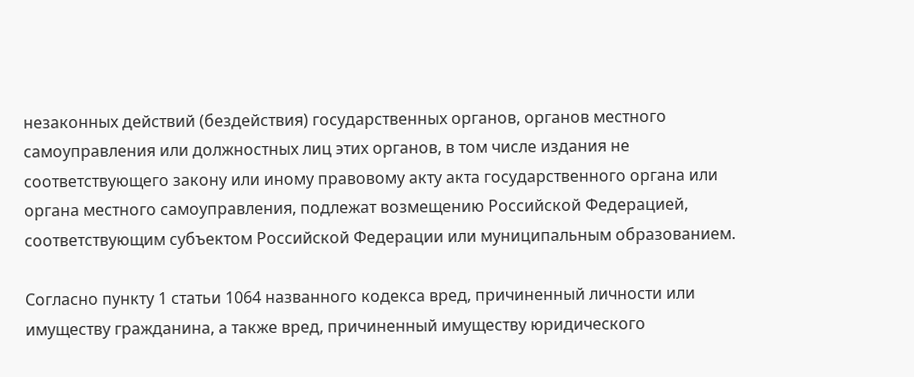незаконных действий (бездействия) государственных органов, органов местного самоуправления или должностных лиц этих органов, в том числе издания не соответствующего закону или иному правовому акту акта государственного органа или органа местного самоуправления, подлежат возмещению Российской Федерацией, соответствующим субъектом Российской Федерации или муниципальным образованием.

Согласно пункту 1 статьи 1064 названного кодекса вред, причиненный личности или имуществу гражданина, а также вред, причиненный имуществу юридического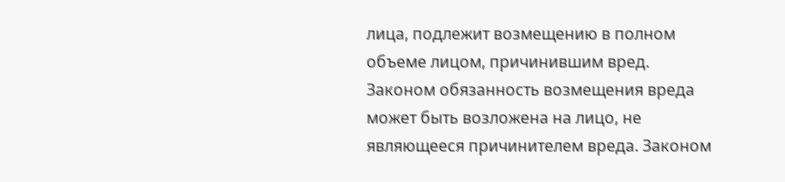лица, подлежит возмещению в полном объеме лицом, причинившим вред. Законом обязанность возмещения вреда может быть возложена на лицо, не являющееся причинителем вреда. Законом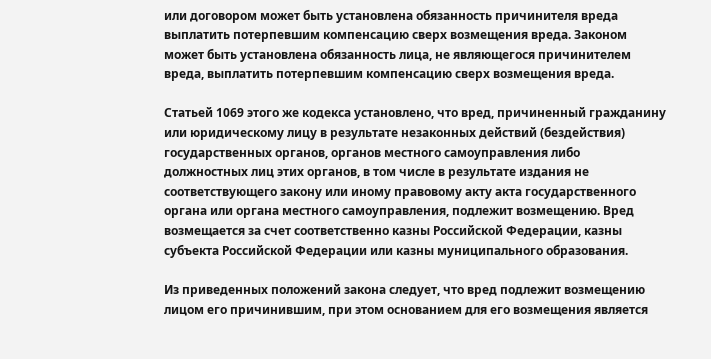или договором может быть установлена обязанность причинителя вреда выплатить потерпевшим компенсацию сверх возмещения вреда. Законом может быть установлена обязанность лица, не являющегося причинителем вреда, выплатить потерпевшим компенсацию сверх возмещения вреда.

Статьей 1069 этого же кодекса установлено, что вред, причиненный гражданину или юридическому лицу в результате незаконных действий (бездействия) государственных органов, органов местного самоуправления либо должностных лиц этих органов, в том числе в результате издания не соответствующего закону или иному правовому акту акта государственного органа или органа местного самоуправления, подлежит возмещению. Вред возмещается за счет соответственно казны Российской Федерации, казны субъекта Российской Федерации или казны муниципального образования.

Из приведенных положений закона следует, что вред подлежит возмещению лицом его причинившим, при этом основанием для его возмещения является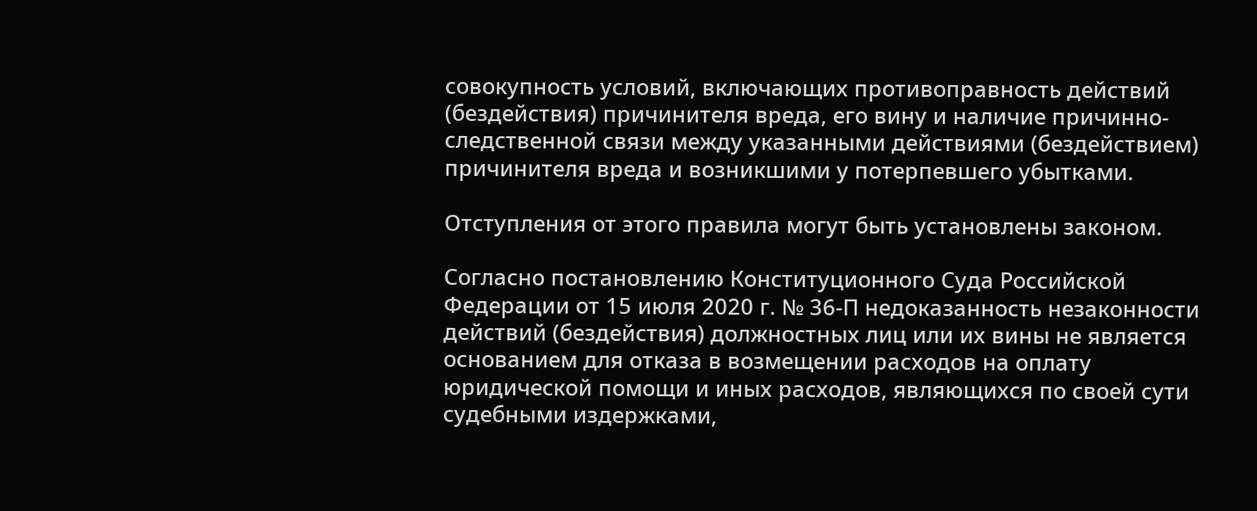совокупность условий, включающих противоправность действий (бездействия) причинителя вреда, его вину и наличие причинно-следственной связи между указанными действиями (бездействием) причинителя вреда и возникшими у потерпевшего убытками.

Отступления от этого правила могут быть установлены законом.

Согласно постановлению Конституционного Суда Российской Федерации от 15 июля 2020 г. № 36-П недоказанность незаконности действий (бездействия) должностных лиц или их вины не является основанием для отказа в возмещении расходов на оплату юридической помощи и иных расходов, являющихся по своей сути судебными издержками,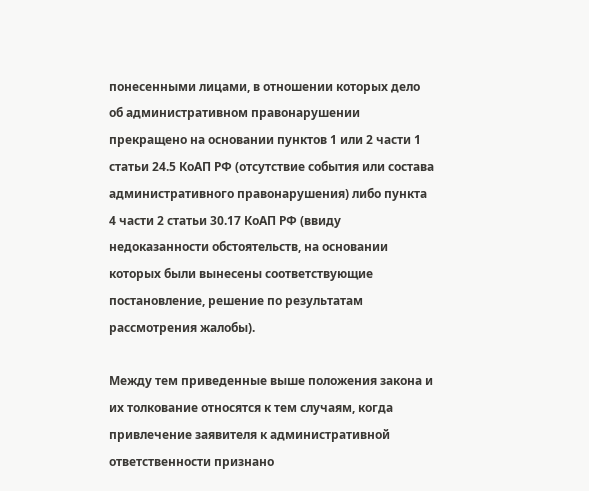понесенными лицами, в отношении которых дело об административном правонарушении прекращено на основании пунктов 1 или 2 части 1 статьи 24.5 КоАП РФ (отсутствие события или состава административного правонарушения) либо пункта 4 части 2 статьи 30.17 КоАП РФ (ввиду недоказанности обстоятельств, на основании которых были вынесены соответствующие постановление, решение по результатам рассмотрения жалобы).

Между тем приведенные выше положения закона и их толкование относятся к тем случаям, когда привлечение заявителя к административной ответственности признано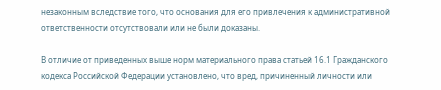незаконным вследствие того, что основания для его привлечения к административной ответственности отсутствовали или не были доказаны.

В отличие от приведенных выше норм материального права статьей 16.1 Гражданского кодекса Российской Федерации установлено, что вред, причиненный личности или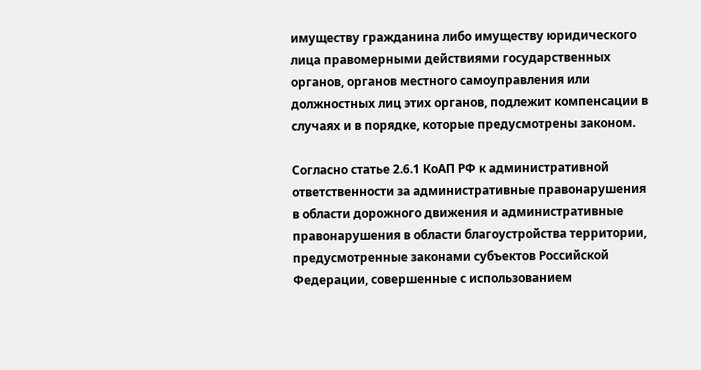имуществу гражданина либо имуществу юридического лица правомерными действиями государственных органов, органов местного самоуправления или должностных лиц этих органов, подлежит компенсации в случаях и в порядке, которые предусмотрены законом.

Согласно статье 2.6.1 КоАП РФ к административной ответственности за административные правонарушения в области дорожного движения и административные правонарушения в области благоустройства территории, предусмотренные законами субъектов Российской Федерации, совершенные с использованием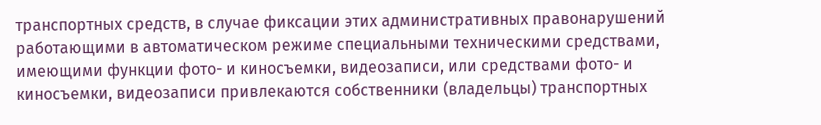транспортных средств, в случае фиксации этих административных правонарушений работающими в автоматическом режиме специальными техническими средствами, имеющими функции фото- и киносъемки, видеозаписи, или средствами фото- и киносъемки, видеозаписи привлекаются собственники (владельцы) транспортных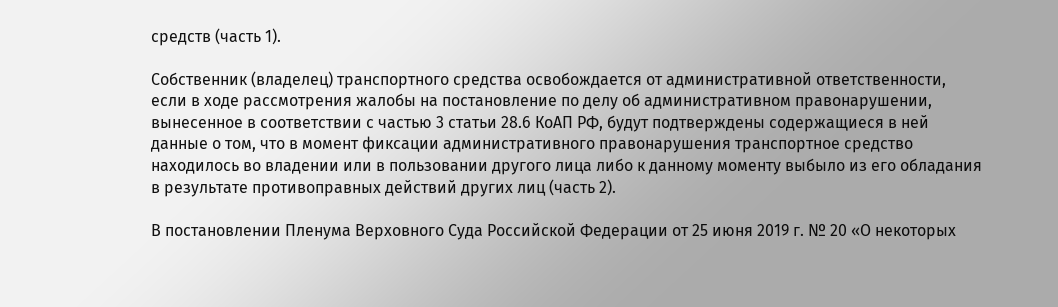средств (часть 1).

Собственник (владелец) транспортного средства освобождается от административной ответственности, если в ходе рассмотрения жалобы на постановление по делу об административном правонарушении, вынесенное в соответствии с частью 3 статьи 28.6 КоАП РФ, будут подтверждены содержащиеся в ней данные о том, что в момент фиксации административного правонарушения транспортное средство находилось во владении или в пользовании другого лица либо к данному моменту выбыло из его обладания в результате противоправных действий других лиц (часть 2).

В постановлении Пленума Верховного Суда Российской Федерации от 25 июня 2019 г. № 20 «О некоторых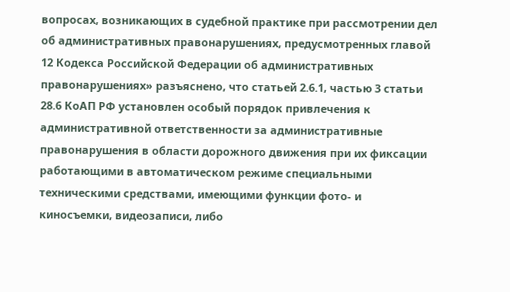вопросах, возникающих в судебной практике при рассмотрении дел об административных правонарушениях, предусмотренных главой 12 Кодекса Российской Федерации об административных правонарушениях» разъяснено, что статьей 2.6.1, частью 3 статьи 28.6 КоАП РФ установлен особый порядок привлечения к административной ответственности за административные правонарушения в области дорожного движения при их фиксации работающими в автоматическом режиме специальными техническими средствами, имеющими функции фото- и киносъемки, видеозаписи, либо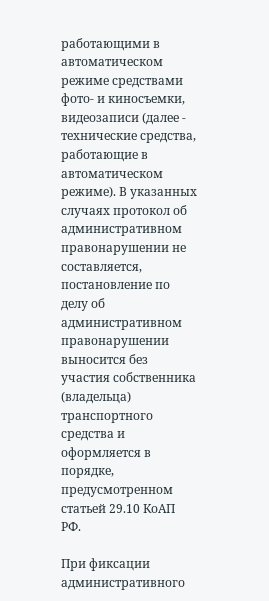работающими в автоматическом режиме средствами фото- и киносъемки, видеозаписи (далее - технические средства, работающие в автоматическом режиме). В указанных случаях протокол об административном правонарушении не составляется, постановление по делу об административном правонарушении выносится без участия собственника (владельца) транспортного средства и оформляется в порядке, предусмотренном статьей 29.10 КоАП РФ.

При фиксации административного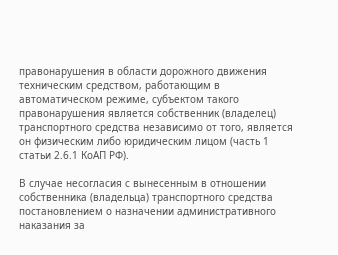правонарушения в области дорожного движения техническим средством, работающим в автоматическом режиме, субъектом такого правонарушения является собственник (владелец) транспортного средства независимо от того, является он физическим либо юридическим лицом (часть 1 статьи 2.6.1 КоАП РФ).

В случае несогласия с вынесенным в отношении собственника (владельца) транспортного средства постановлением о назначении административного наказания за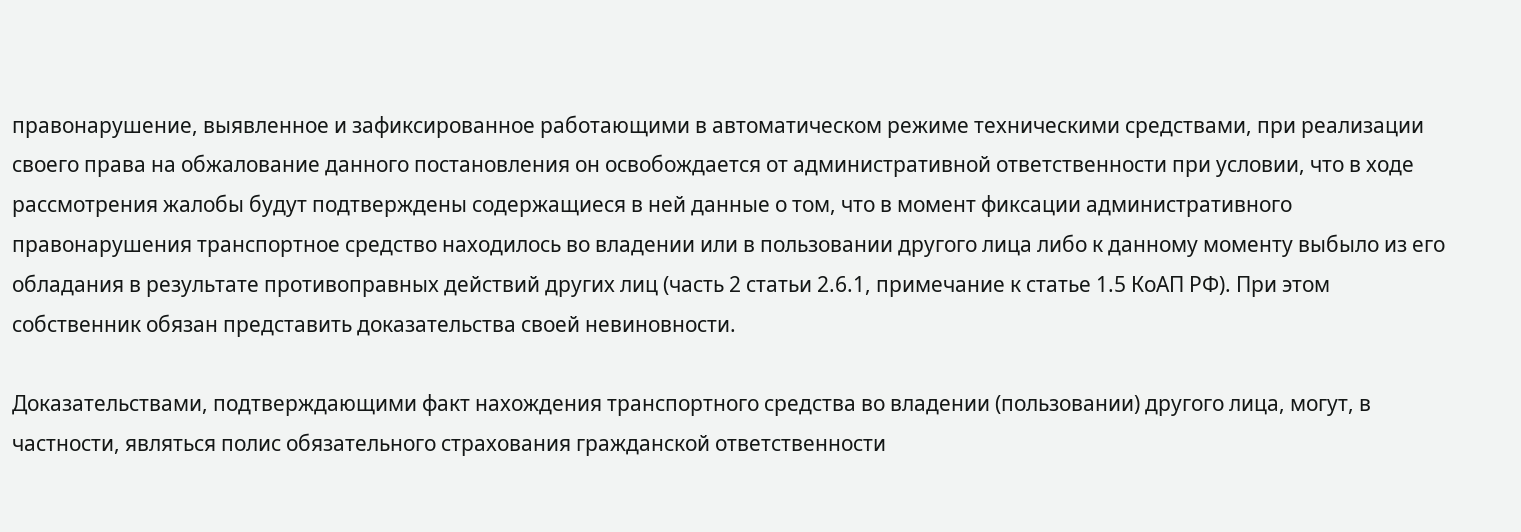правонарушение, выявленное и зафиксированное работающими в автоматическом режиме техническими средствами, при реализации своего права на обжалование данного постановления он освобождается от административной ответственности при условии, что в ходе рассмотрения жалобы будут подтверждены содержащиеся в ней данные о том, что в момент фиксации административного правонарушения транспортное средство находилось во владении или в пользовании другого лица либо к данному моменту выбыло из его обладания в результате противоправных действий других лиц (часть 2 статьи 2.6.1, примечание к статье 1.5 КоАП РФ). При этом собственник обязан представить доказательства своей невиновности.

Доказательствами, подтверждающими факт нахождения транспортного средства во владении (пользовании) другого лица, могут, в частности, являться полис обязательного страхования гражданской ответственности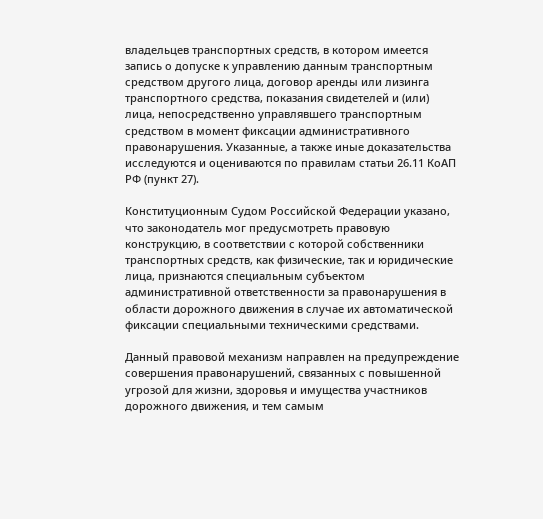владельцев транспортных средств, в котором имеется запись о допуске к управлению данным транспортным средством другого лица, договор аренды или лизинга транспортного средства, показания свидетелей и (или) лица, непосредственно управлявшего транспортным средством в момент фиксации административного правонарушения. Указанные, а также иные доказательства исследуются и оцениваются по правилам статьи 26.11 КоАП РФ (пункт 27).

Конституционным Судом Российской Федерации указано, что законодатель мог предусмотреть правовую конструкцию, в соответствии с которой собственники транспортных средств, как физические, так и юридические лица, признаются специальным субъектом административной ответственности за правонарушения в области дорожного движения в случае их автоматической фиксации специальными техническими средствами.

Данный правовой механизм направлен на предупреждение совершения правонарушений, связанных с повышенной угрозой для жизни, здоровья и имущества участников дорожного движения, и тем самым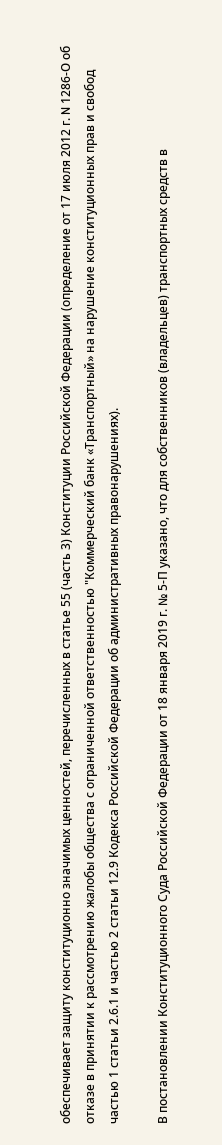обеспечивает защиту конституционно значимых ценностей, перечисленных в статье 55 (часть 3) Конституции Российской Федерации (определение от 17 июля 2012 г. N 1286-О об отказе в принятии к рассмотрению жалобы общества с ограниченной ответственностью "Коммерческий банк «Транспортный» на нарушение конституционных прав и свобод частью 1 статьи 2.6.1 и частью 2 статьи 12.9 Кодекса Российской Федерации об административных правонарушениях).

В постановлении Конституционного Суда Российской Федерации от 18 января 2019 г. № 5-П указано, что для собственников (владельцев) транспортных средств в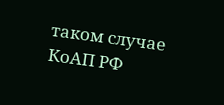таком случае КоАП РФ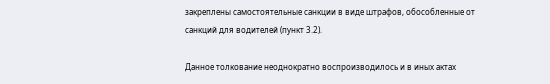закреплены самостоятельные санкции в виде штрафов, обособленные от санкций для водителей (пункт 3.2).

Данное толкование неоднократно воспроизводилось и в иных актах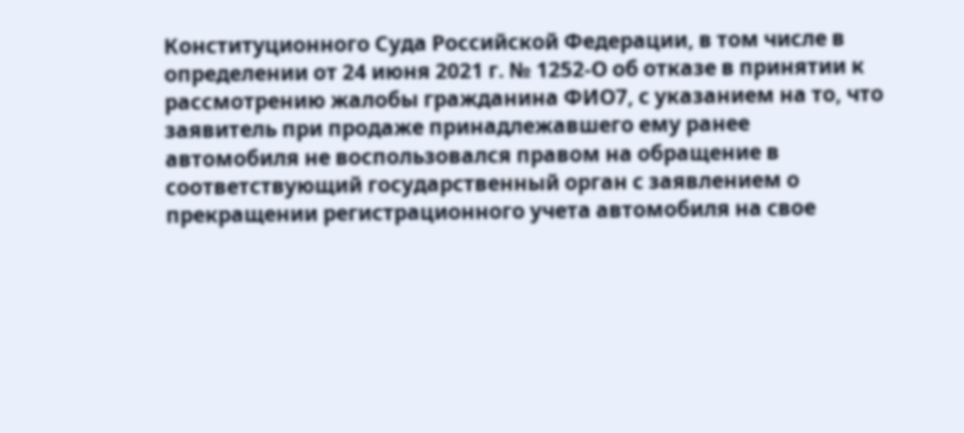Конституционного Суда Российской Федерации, в том числе в определении от 24 июня 2021 г. № 1252-О об отказе в принятии к рассмотрению жалобы гражданина ФИО7, с указанием на то, что заявитель при продаже принадлежавшего ему ранее автомобиля не воспользовался правом на обращение в соответствующий государственный орган с заявлением о прекращении регистрационного учета автомобиля на свое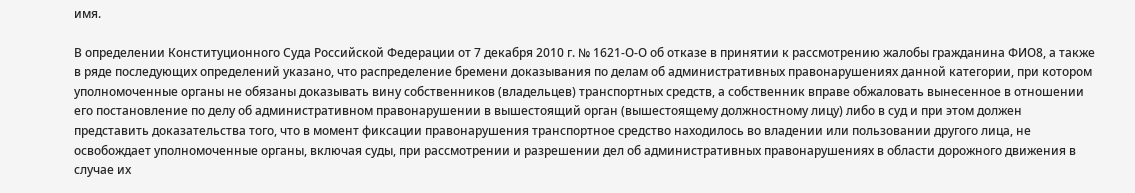имя.

В определении Конституционного Суда Российской Федерации от 7 декабря 2010 г. № 1621-О-О об отказе в принятии к рассмотрению жалобы гражданина ФИО8, а также в ряде последующих определений указано, что распределение бремени доказывания по делам об административных правонарушениях данной категории, при котором уполномоченные органы не обязаны доказывать вину собственников (владельцев) транспортных средств, а собственник вправе обжаловать вынесенное в отношении его постановление по делу об административном правонарушении в вышестоящий орган (вышестоящему должностному лицу) либо в суд и при этом должен представить доказательства того, что в момент фиксации правонарушения транспортное средство находилось во владении или пользовании другого лица, не освобождает уполномоченные органы, включая суды, при рассмотрении и разрешении дел об административных правонарушениях в области дорожного движения в случае их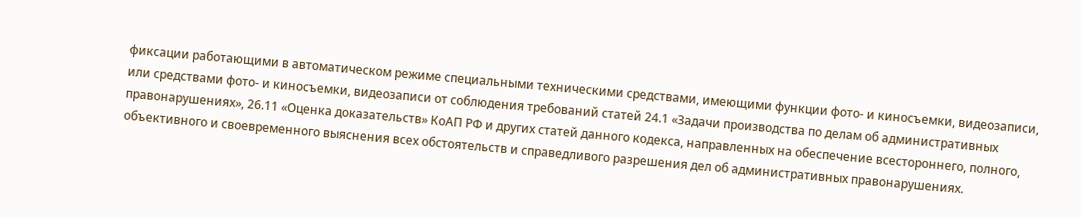фиксации работающими в автоматическом режиме специальными техническими средствами, имеющими функции фото- и киносъемки, видеозаписи, или средствами фото- и киносъемки, видеозаписи от соблюдения требований статей 24.1 «Задачи производства по делам об административных правонарушениях», 26.11 «Оценка доказательств» КоАП РФ и других статей данного кодекса, направленных на обеспечение всестороннего, полного, объективного и своевременного выяснения всех обстоятельств и справедливого разрешения дел об административных правонарушениях.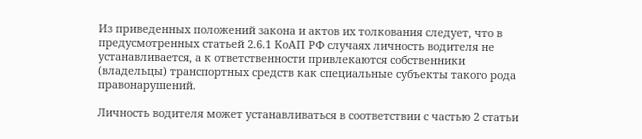Из приведенных положений закона и актов их толкования следует, что в предусмотренных статьей 2.6.1 КоАП РФ случаях личность водителя не устанавливается, а к ответственности привлекаются собственники (владельцы) транспортных средств как специальные субъекты такого рода правонарушений.

Личность водителя может устанавливаться в соответствии с частью 2 статьи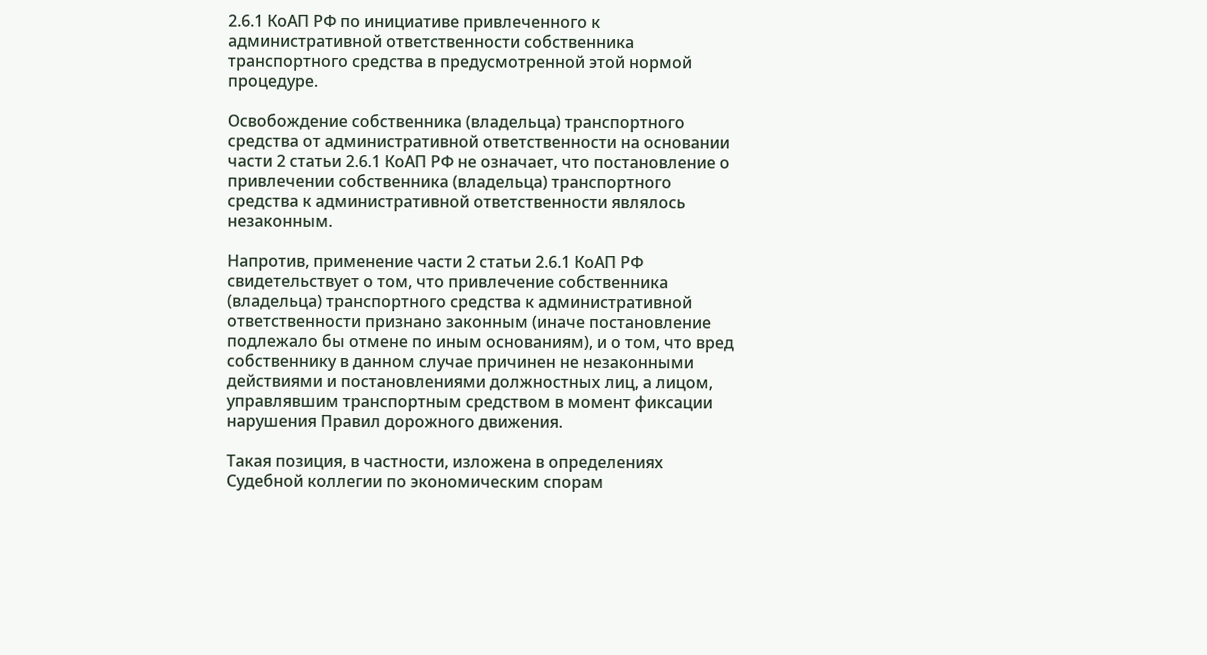2.6.1 КоАП РФ по инициативе привлеченного к административной ответственности собственника транспортного средства в предусмотренной этой нормой процедуре.

Освобождение собственника (владельца) транспортного средства от административной ответственности на основании части 2 статьи 2.6.1 КоАП РФ не означает, что постановление о привлечении собственника (владельца) транспортного средства к административной ответственности являлось незаконным.

Напротив, применение части 2 статьи 2.6.1 КоАП РФ свидетельствует о том, что привлечение собственника (владельца) транспортного средства к административной ответственности признано законным (иначе постановление подлежало бы отмене по иным основаниям), и о том, что вред собственнику в данном случае причинен не незаконными действиями и постановлениями должностных лиц, а лицом, управлявшим транспортным средством в момент фиксации нарушения Правил дорожного движения.

Такая позиция, в частности, изложена в определениях Судебной коллегии по экономическим спорам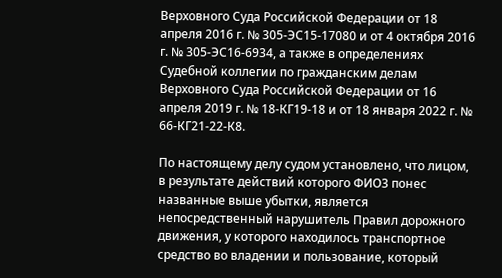Верховного Суда Российской Федерации от 18 апреля 2016 г. № 305-ЭС15-17080 и от 4 октября 2016 г. № 305-ЭС16-6934, а также в определениях Судебной коллегии по гражданским делам Верховного Суда Российской Федерации от 16 апреля 2019 г. № 18-КГ19-18 и от 18 января 2022 г. № 66-КГ21-22-К8.

По настоящему делу судом установлено, что лицом, в результате действий которого ФИО3 понес названные выше убытки, является непосредственный нарушитель Правил дорожного движения, у которого находилось транспортное средство во владении и пользование, который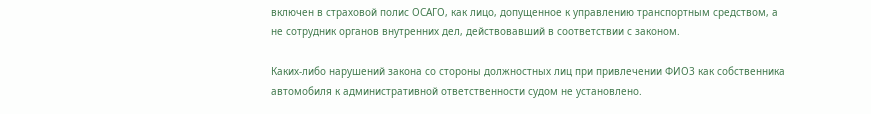включен в страховой полис ОСАГО, как лицо, допущенное к управлению транспортным средством, а не сотрудник органов внутренних дел, действовавший в соответствии с законом.

Каких-либо нарушений закона со стороны должностных лиц при привлечении ФИО3 как собственника автомобиля к административной ответственности судом не установлено.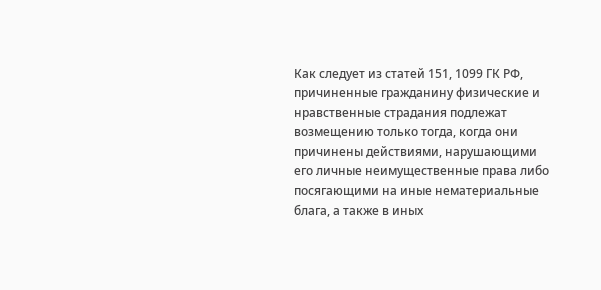Как следует из статей 151, 1099 ГК РФ, причиненные гражданину физические и нравственные страдания подлежат возмещению только тогда, когда они причинены действиями, нарушающими его личные неимущественные права либо посягающими на иные нематериальные блага, а также в иных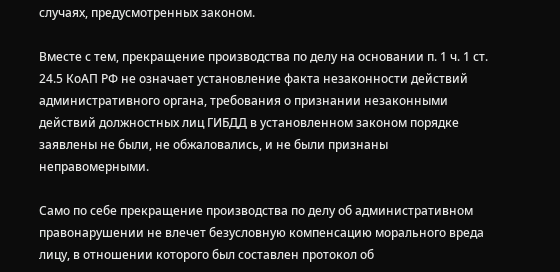случаях, предусмотренных законом.

Вместе с тем, прекращение производства по делу на основании п. 1 ч. 1 ст. 24.5 КоАП РФ не означает установление факта незаконности действий административного органа, требования о признании незаконными действий должностных лиц ГИБДД в установленном законом порядке заявлены не были, не обжаловались, и не были признаны неправомерными.

Само по себе прекращение производства по делу об административном правонарушении не влечет безусловную компенсацию морального вреда лицу, в отношении которого был составлен протокол об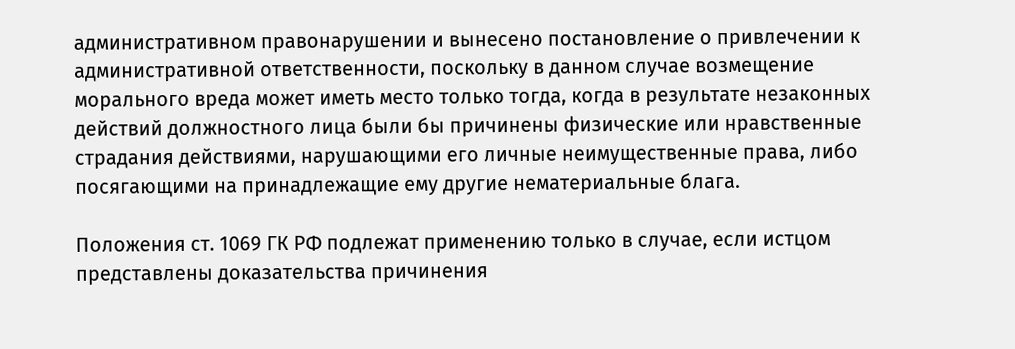административном правонарушении и вынесено постановление о привлечении к административной ответственности, поскольку в данном случае возмещение морального вреда может иметь место только тогда, когда в результате незаконных действий должностного лица были бы причинены физические или нравственные страдания действиями, нарушающими его личные неимущественные права, либо посягающими на принадлежащие ему другие нематериальные блага.

Положения ст. 1069 ГК РФ подлежат применению только в случае, если истцом представлены доказательства причинения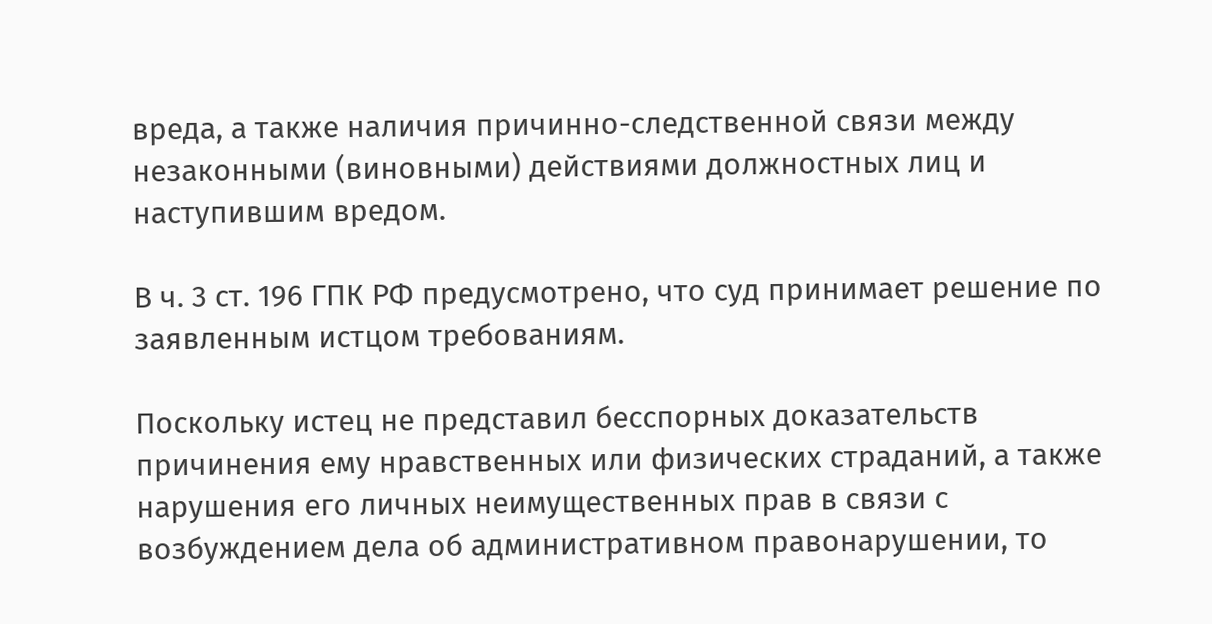вреда, а также наличия причинно-следственной связи между незаконными (виновными) действиями должностных лиц и наступившим вредом.

В ч. 3 ст. 196 ГПК РФ предусмотрено, что суд принимает решение по заявленным истцом требованиям.

Поскольку истец не представил бесспорных доказательств причинения ему нравственных или физических страданий, а также нарушения его личных неимущественных прав в связи с возбуждением дела об административном правонарушении, то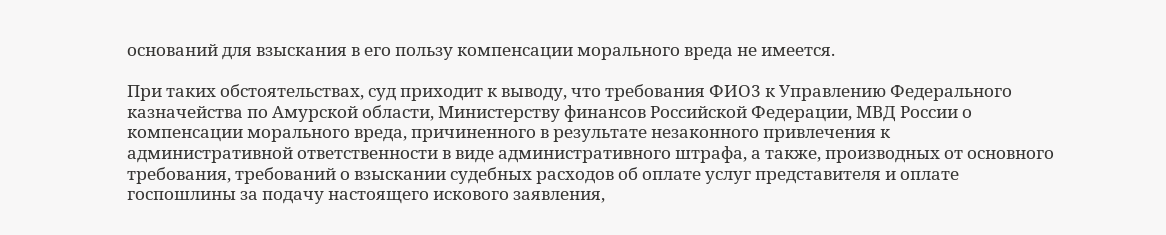оснований для взыскания в его пользу компенсации морального вреда не имеется.

При таких обстоятельствах, суд приходит к выводу, что требования ФИО3 к Управлению Федерального казначейства по Амурской области, Министерству финансов Российской Федерации, МВД России о компенсации морального вреда, причиненного в результате незаконного привлечения к административной ответственности в виде административного штрафа, а также, производных от основного требования, требований о взыскании судебных расходов об оплате услуг представителя и оплате госпошлины за подачу настоящего искового заявления,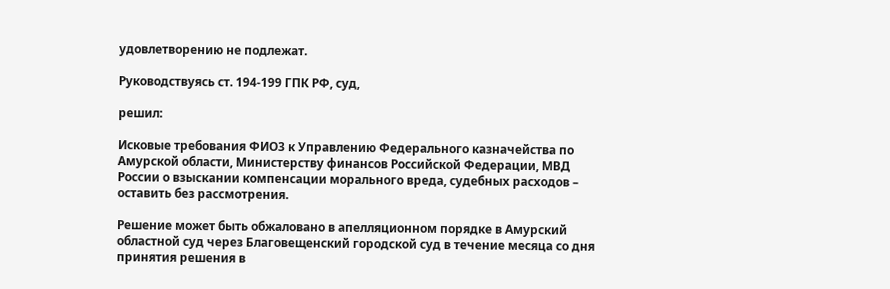удовлетворению не подлежат.

Руководствуясь ст. 194-199 ГПК РФ, суд,

решил:

Исковые требования ФИО3 к Управлению Федерального казначейства по Амурской области, Министерству финансов Российской Федерации, МВД России о взыскании компенсации морального вреда, судебных расходов – оставить без рассмотрения.

Решение может быть обжаловано в апелляционном порядке в Амурский областной суд через Благовещенский городской суд в течение месяца со дня принятия решения в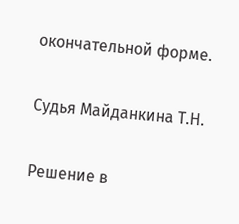окончательной форме.

Судья Майданкина Т.Н.

Решение в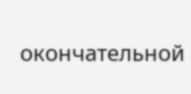окончательной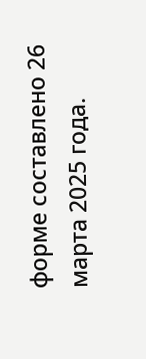форме составлено 26 марта 2025 года.